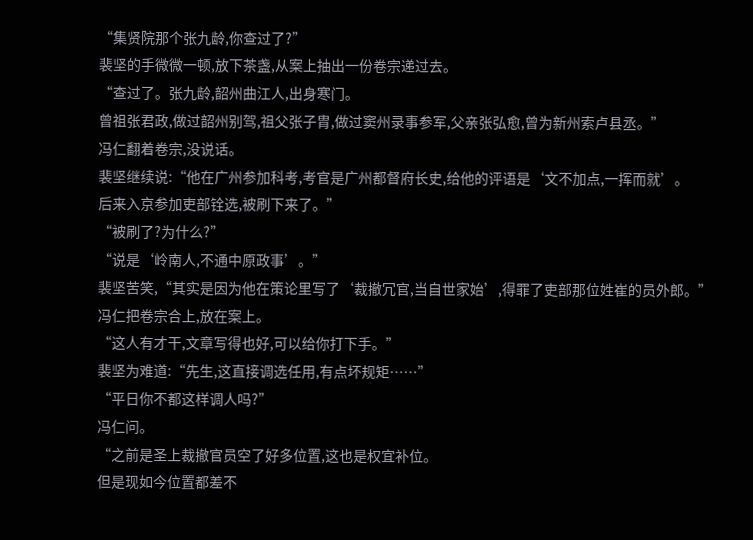“集贤院那个张九龄,你查过了?”
裴坚的手微微一顿,放下茶盏,从案上抽出一份卷宗递过去。
“查过了。张九龄,韶州曲江人,出身寒门。
曾祖张君政,做过韶州别驾,祖父张子胄,做过窦州录事参军,父亲张弘愈,曾为新州索卢县丞。”
冯仁翻着卷宗,没说话。
裴坚继续说:“他在广州参加科考,考官是广州都督府长史,给他的评语是‘文不加点,一挥而就’。
后来入京参加吏部铨选,被刷下来了。”
“被刷了?为什么?”
“说是‘岭南人,不通中原政事’。”
裴坚苦笑,“其实是因为他在策论里写了‘裁撤冗官,当自世家始’,得罪了吏部那位姓崔的员外郎。”
冯仁把卷宗合上,放在案上。
“这人有才干,文章写得也好,可以给你打下手。”
裴坚为难道:“先生,这直接调选任用,有点坏规矩……”
“平日你不都这样调人吗?”
冯仁问。
“之前是圣上裁撤官员空了好多位置,这也是权宜补位。
但是现如今位置都差不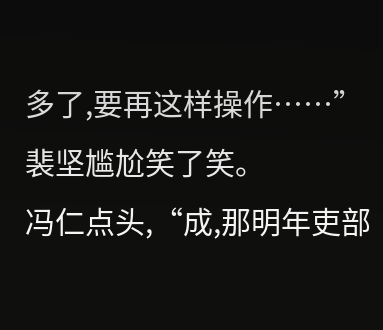多了,要再这样操作……”
裴坚尴尬笑了笑。
冯仁点头,“成,那明年吏部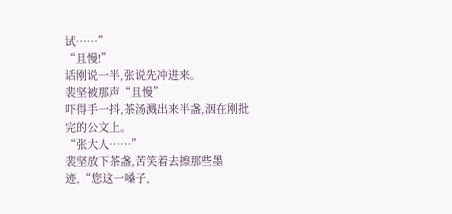试……”
“且慢!”
话刚说一半,张说先冲进来。
裴坚被那声“且慢”
吓得手一抖,茶汤溅出来半盏,洇在刚批完的公文上。
“张大人……”
裴坚放下茶盏,苦笑着去擦那些墨迹,“您这一嗓子,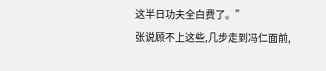这半日功夫全白费了。”
张说顾不上这些,几步走到冯仁面前,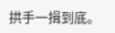拱手一揖到底。